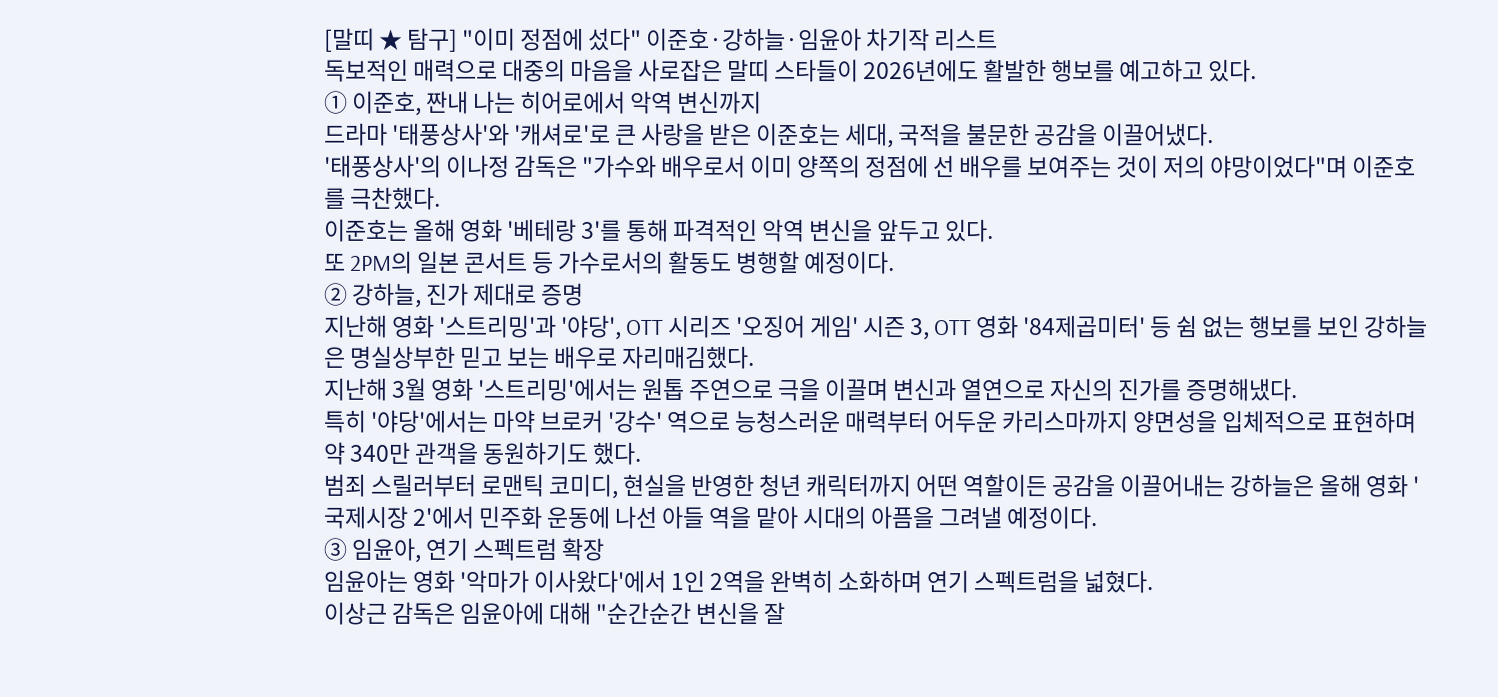[말띠 ★ 탐구] "이미 정점에 섰다" 이준호·강하늘·임윤아 차기작 리스트
독보적인 매력으로 대중의 마음을 사로잡은 말띠 스타들이 2026년에도 활발한 행보를 예고하고 있다.
① 이준호, 짠내 나는 히어로에서 악역 변신까지
드라마 '태풍상사'와 '캐셔로'로 큰 사랑을 받은 이준호는 세대, 국적을 불문한 공감을 이끌어냈다.
'태풍상사'의 이나정 감독은 "가수와 배우로서 이미 양쪽의 정점에 선 배우를 보여주는 것이 저의 야망이었다"며 이준호를 극찬했다.
이준호는 올해 영화 '베테랑 3'를 통해 파격적인 악역 변신을 앞두고 있다.
또 2PM의 일본 콘서트 등 가수로서의 활동도 병행할 예정이다.
② 강하늘, 진가 제대로 증명
지난해 영화 '스트리밍'과 '야당', OTT 시리즈 '오징어 게임' 시즌 3, OTT 영화 '84제곱미터' 등 쉼 없는 행보를 보인 강하늘은 명실상부한 믿고 보는 배우로 자리매김했다.
지난해 3월 영화 '스트리밍'에서는 원톱 주연으로 극을 이끌며 변신과 열연으로 자신의 진가를 증명해냈다.
특히 '야당'에서는 마약 브로커 '강수' 역으로 능청스러운 매력부터 어두운 카리스마까지 양면성을 입체적으로 표현하며 약 340만 관객을 동원하기도 했다.
범죄 스릴러부터 로맨틱 코미디, 현실을 반영한 청년 캐릭터까지 어떤 역할이든 공감을 이끌어내는 강하늘은 올해 영화 '국제시장 2'에서 민주화 운동에 나선 아들 역을 맡아 시대의 아픔을 그려낼 예정이다.
③ 임윤아, 연기 스펙트럼 확장
임윤아는 영화 '악마가 이사왔다'에서 1인 2역을 완벽히 소화하며 연기 스펙트럼을 넓혔다.
이상근 감독은 임윤아에 대해 "순간순간 변신을 잘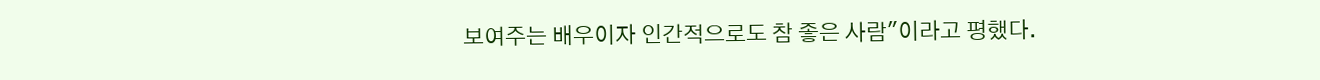보여주는 배우이자 인간적으로도 참 좋은 사람"이라고 평했다.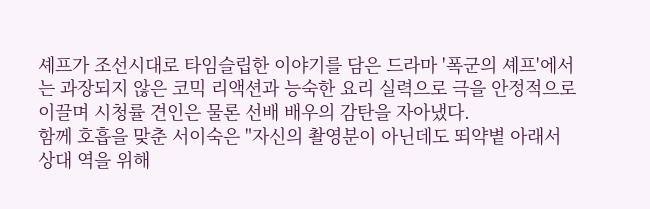셰프가 조선시대로 타임슬립한 이야기를 담은 드라마 '폭군의 셰프'에서는 과장되지 않은 코믹 리액션과 능숙한 요리 실력으로 극을 안정적으로 이끌며 시청률 견인은 물론 선배 배우의 감탄을 자아냈다.
함께 호흡을 맞춘 서이숙은 "자신의 촬영분이 아닌데도 뙤약볕 아래서 상대 역을 위해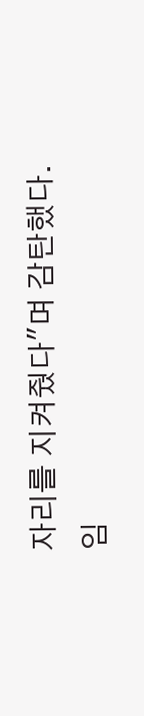자리를 지켜줬다"며 감탄했다.
임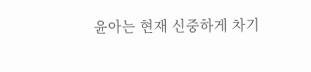윤아는 현재 신중하게 차기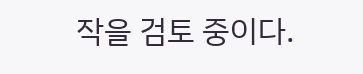작을 검토 중이다.